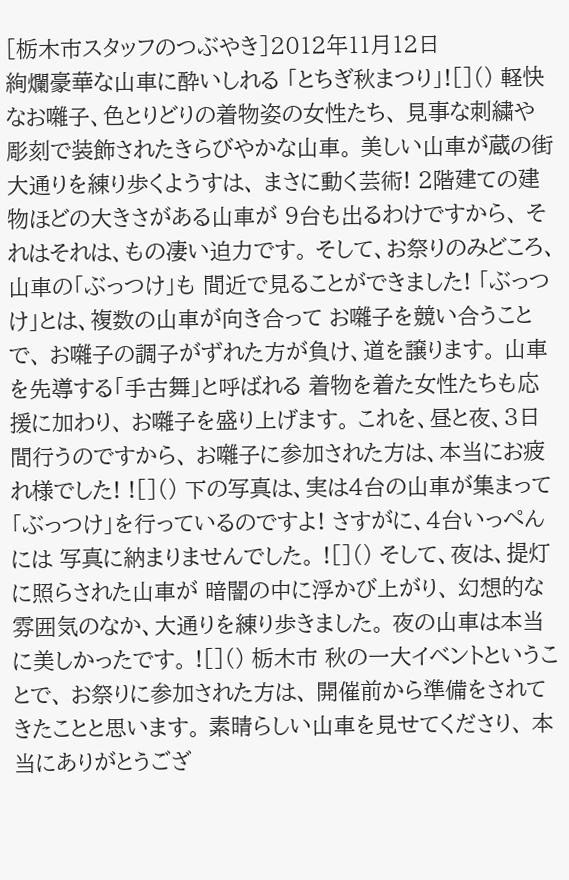[栃木市スタッフのつぶやき]2012年11月12日
絢爛豪華な山車に酔いしれる 「とちぎ秋まつり」![]() 軽快なお囃子、色とりどりの着物姿の女性たち、 見事な刺繍や彫刻で装飾されたきらびやかな山車。 美しい山車が蔵の街大通りを練り歩くようすは、 まさに動く芸術! 2階建ての建物ほどの大きさがある山車が 9台も出るわけですから、 それはそれは、もの凄い迫力です。 そして、お祭りのみどころ、 山車の「ぶっつけ」も 間近で見ることができました! 「ぶっつけ」とは、複数の山車が向き合って お囃子を競い合うことで、 お囃子の調子がずれた方が負け、道を譲ります。 山車を先導する「手古舞」と呼ばれる 着物を着た女性たちも応援に加わり、 お囃子を盛り上げます。 これを、昼と夜、3日間行うのですから、 お囃子に参加された方は、本当にお疲れ様でした! ![]() 下の写真は、実は4台の山車が集まって 「ぶっつけ」を行っているのですよ! さすがに、4台いっぺんには 写真に納まりませんでした。 ![]() そして、夜は、提灯に照らされた山車が 暗闇の中に浮かび上がり、 幻想的な雰囲気のなか、大通りを練り歩きました。 夜の山車は本当に美しかったです。 ![]() 栃木市 秋の一大イベントということで、 お祭りに参加された方は、 開催前から準備をされてきたことと思います。 素晴らしい山車を見せてくださり、 本当にありがとうござ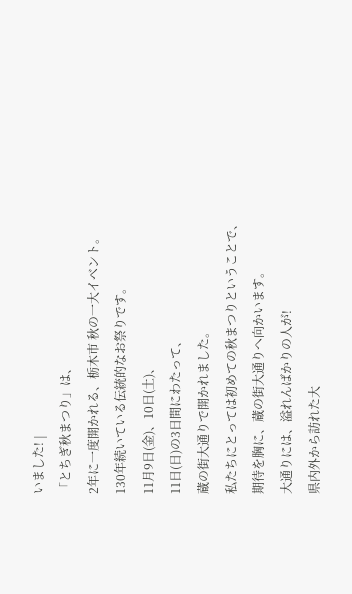いました! |
「とちぎ秋まつり」は、
2年に一度開かれる、栃木市 秋の一大イベント。
130年続いている伝統的なお祭りです。
11月9日(金)、10日(土)、
11日(日)の3日間にわたって、
蔵の街大通りで開かれました。
私たちにとっては初めての秋まつりということで、
期待を胸に、蔵の街大通りへ向かいます。
大通りには、溢れんばかりの人が!
県内外から訪れた大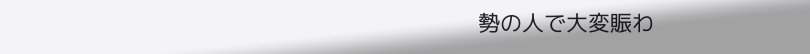勢の人で大変賑わ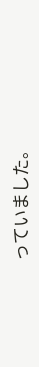っていました。